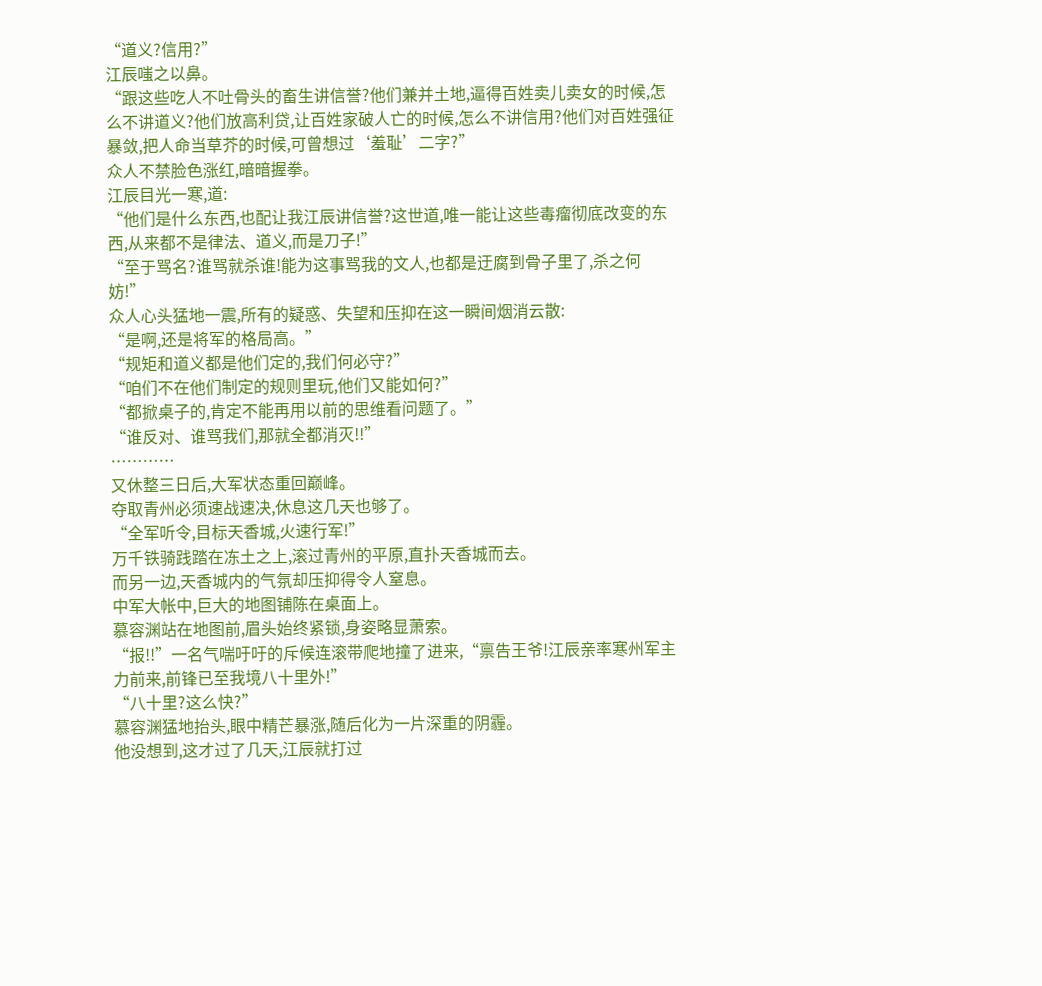“道义?信用?”
江辰嗤之以鼻。
“跟这些吃人不吐骨头的畜生讲信誉?他们兼并土地,逼得百姓卖儿卖女的时候,怎么不讲道义?他们放高利贷,让百姓家破人亡的时候,怎么不讲信用?他们对百姓强征暴敛,把人命当草芥的时候,可曾想过‘羞耻’二字?”
众人不禁脸色涨红,暗暗握拳。
江辰目光一寒,道:
“他们是什么东西,也配让我江辰讲信誉?这世道,唯一能让这些毒瘤彻底改变的东西,从来都不是律法、道义,而是刀子!”
“至于骂名?谁骂就杀谁!能为这事骂我的文人,也都是迂腐到骨子里了,杀之何妨!”
众人心头猛地一震,所有的疑惑、失望和压抑在这一瞬间烟消云散:
“是啊,还是将军的格局高。”
“规矩和道义都是他们定的,我们何必守?”
“咱们不在他们制定的规则里玩,他们又能如何?”
“都掀桌子的,肯定不能再用以前的思维看问题了。”
“谁反对、谁骂我们,那就全都消灭!!”
…………
又休整三日后,大军状态重回巅峰。
夺取青州必须速战速决,休息这几天也够了。
“全军听令,目标天香城,火速行军!”
万千铁骑践踏在冻土之上,滚过青州的平原,直扑天香城而去。
而另一边,天香城内的气氛却压抑得令人窒息。
中军大帐中,巨大的地图铺陈在桌面上。
慕容渊站在地图前,眉头始终紧锁,身姿略显萧索。
“报!!”一名气喘吁吁的斥候连滚带爬地撞了进来,“禀告王爷!江辰亲率寒州军主力前来,前锋已至我境八十里外!”
“八十里?这么快?”
慕容渊猛地抬头,眼中精芒暴涨,随后化为一片深重的阴霾。
他没想到,这才过了几天,江辰就打过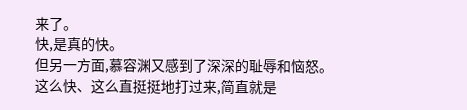来了。
快,是真的快。
但另一方面,慕容渊又感到了深深的耻辱和恼怒。
这么快、这么直挺挺地打过来,简直就是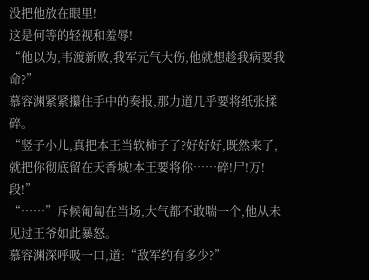没把他放在眼里!
这是何等的轻视和羞辱!
“他以为,韦渡新败,我军元气大伤,他就想趁我病要我命?”
慕容渊紧紧攥住手中的奏报,那力道几乎要将纸张揉碎。
“竖子小儿,真把本王当软柿子了?好好好,既然来了,就把你彻底留在天香城!本王要将你……碎!尸!万!段!”
“……”斥候匍匐在当场,大气都不敢喘一个,他从未见过王爷如此暴怒。
慕容渊深呼吸一口,道:“敌军约有多少?”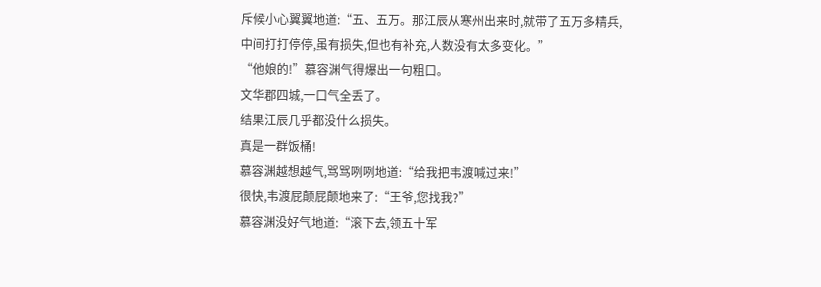斥候小心翼翼地道:“五、五万。那江辰从寒州出来时,就带了五万多精兵,中间打打停停,虽有损失,但也有补充,人数没有太多变化。”
“他娘的!”慕容渊气得爆出一句粗口。
文华郡四城,一口气全丢了。
结果江辰几乎都没什么损失。
真是一群饭桶!
慕容渊越想越气,骂骂咧咧地道:“给我把韦渡喊过来!”
很快,韦渡屁颠屁颠地来了:“王爷,您找我?”
慕容渊没好气地道:“滚下去,领五十军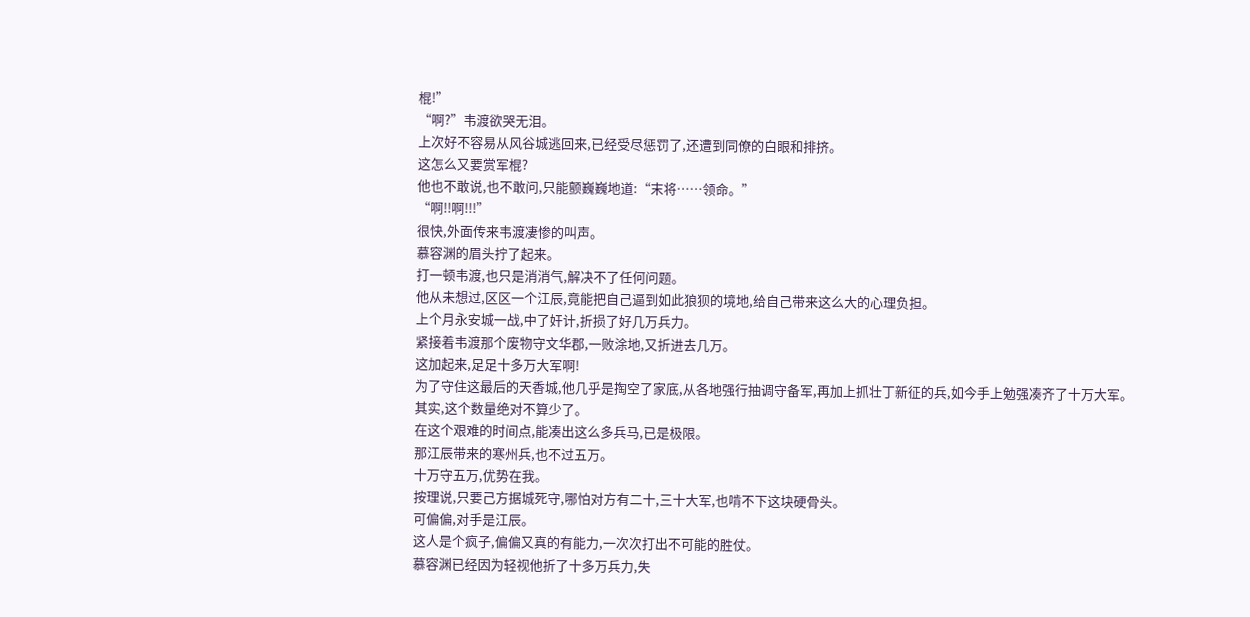棍!”
“啊?”韦渡欲哭无泪。
上次好不容易从风谷城逃回来,已经受尽惩罚了,还遭到同僚的白眼和排挤。
这怎么又要赏军棍?
他也不敢说,也不敢问,只能颤巍巍地道:“末将……领命。”
“啊!!啊!!!”
很快,外面传来韦渡凄惨的叫声。
慕容渊的眉头拧了起来。
打一顿韦渡,也只是消消气,解决不了任何问题。
他从未想过,区区一个江辰,竟能把自己逼到如此狼狈的境地,给自己带来这么大的心理负担。
上个月永安城一战,中了奸计,折损了好几万兵力。
紧接着韦渡那个废物守文华郡,一败涂地,又折进去几万。
这加起来,足足十多万大军啊!
为了守住这最后的天香城,他几乎是掏空了家底,从各地强行抽调守备军,再加上抓壮丁新征的兵,如今手上勉强凑齐了十万大军。
其实,这个数量绝对不算少了。
在这个艰难的时间点,能凑出这么多兵马,已是极限。
那江辰带来的寒州兵,也不过五万。
十万守五万,优势在我。
按理说,只要己方据城死守,哪怕对方有二十,三十大军,也啃不下这块硬骨头。
可偏偏,对手是江辰。
这人是个疯子,偏偏又真的有能力,一次次打出不可能的胜仗。
慕容渊已经因为轻视他折了十多万兵力,失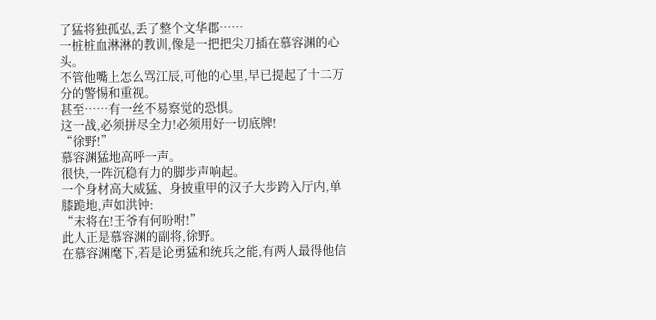了猛将独孤弘,丢了整个文华郡……
一桩桩血淋淋的教训,像是一把把尖刀插在慕容渊的心头。
不管他嘴上怎么骂江辰,可他的心里,早已提起了十二万分的警惕和重视。
甚至……有一丝不易察觉的恐惧。
这一战,必须拼尽全力!必须用好一切底牌!
“徐野!”
慕容渊猛地高呼一声。
很快,一阵沉稳有力的脚步声响起。
一个身材高大威猛、身披重甲的汉子大步跨入厅内,单膝跪地,声如洪钟:
“末将在!王爷有何吩咐!”
此人正是慕容渊的副将,徐野。
在慕容渊麾下,若是论勇猛和统兵之能,有两人最得他信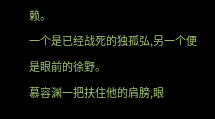赖。
一个是已经战死的独孤弘,另一个便是眼前的徐野。
慕容渊一把扶住他的肩膀,眼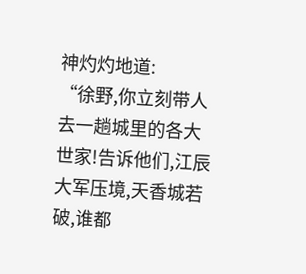神灼灼地道:
“徐野,你立刻带人去一趟城里的各大世家!告诉他们,江辰大军压境,天香城若破,谁都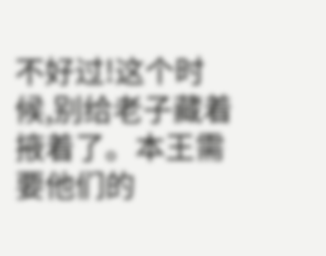不好过!这个时候,别给老子藏着掖着了。本王需要他们的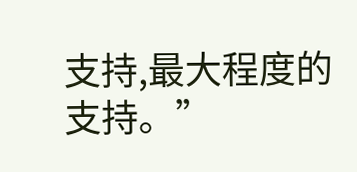支持,最大程度的支持。”